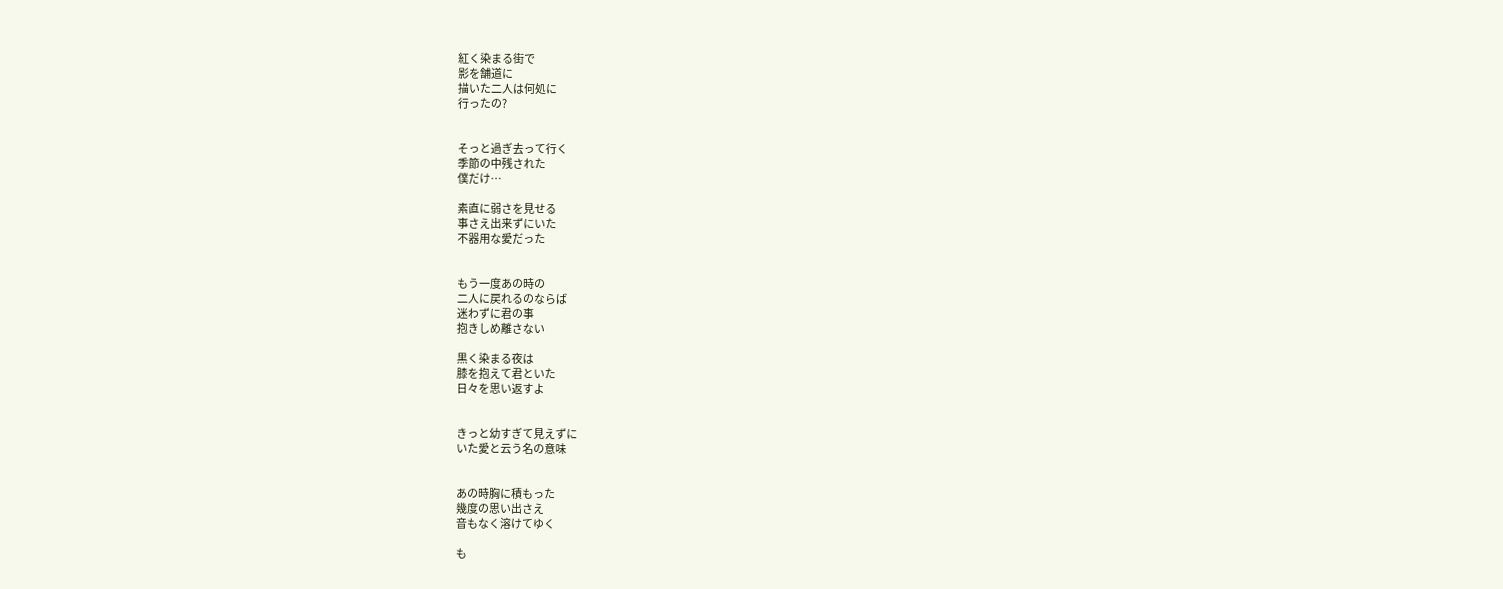紅く染まる街で
影を舗道に
描いた二人は何処に
行ったの?


そっと過ぎ去って行く
季節の中残された
僕だけ…

素直に弱さを見せる
事さえ出来ずにいた
不器用な愛だった


もう一度あの時の
二人に戻れるのならば
迷わずに君の事
抱きしめ離さない

黒く染まる夜は
膝を抱えて君といた
日々を思い返すよ


きっと幼すぎて見えずに
いた愛と云う名の意味


あの時胸に積もった
幾度の思い出さえ
音もなく溶けてゆく

も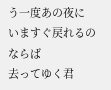う一度あの夜に
いますぐ戻れるのならば
去ってゆく君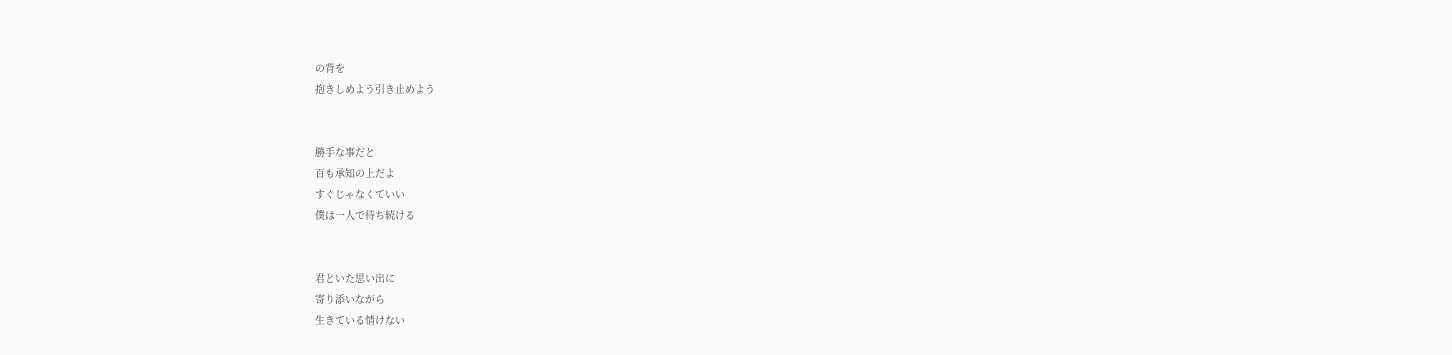の背を
抱きしめよう引き止めよう


勝手な事だと
百も承知の上だよ
すぐじゃなくていい
僕は一人で待ち続ける


君といた思い出に
寄り添いながら
生きている情けない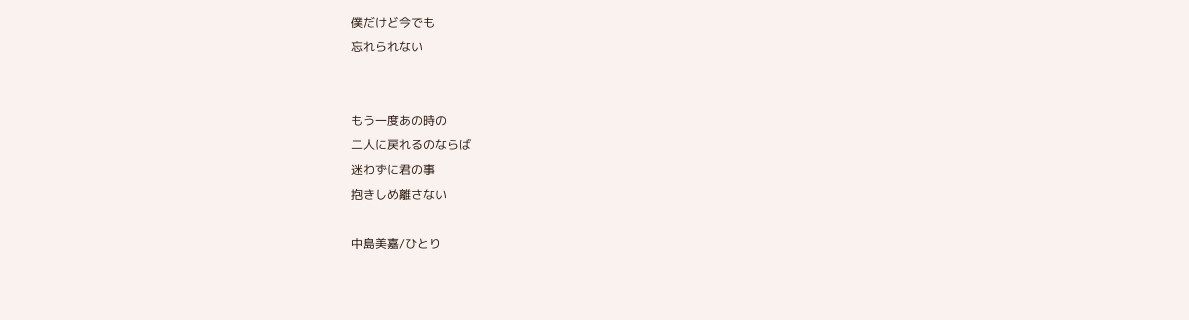僕だけど今でも
忘れられない


もう一度あの時の
二人に戻れるのならば
迷わずに君の事
抱きしめ離さない

中島美嘉/ひとり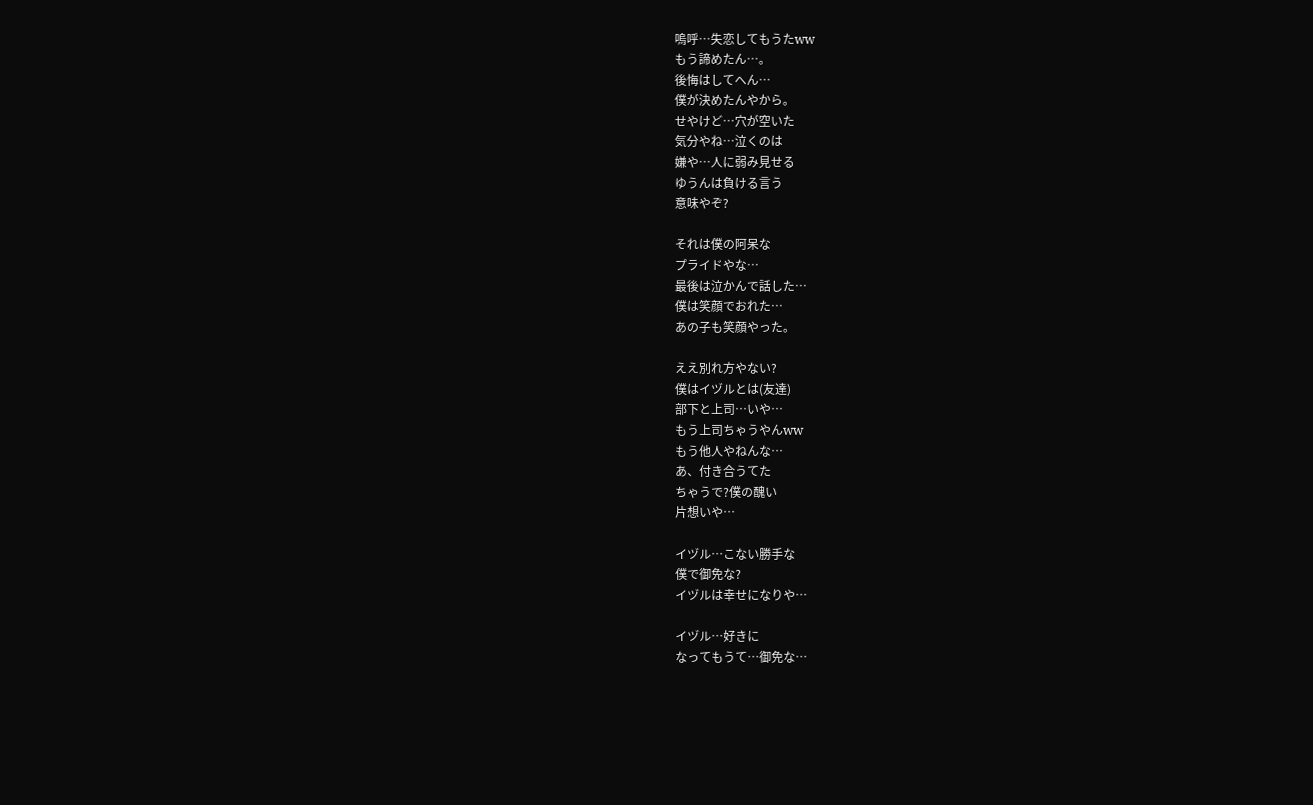嗚呼…失恋してもうたww
もう諦めたん…。
後悔はしてへん…
僕が決めたんやから。
せやけど…穴が空いた
気分やね…泣くのは
嫌や…人に弱み見せる
ゆうんは負ける言う
意味やぞ?

それは僕の阿呆な
プライドやな…
最後は泣かんで話した…
僕は笑顔でおれた…
あの子も笑顔やった。

ええ別れ方やない?
僕はイヅルとは(友達)
部下と上司…いや…
もう上司ちゃうやんww
もう他人やねんな…
あ、付き合うてた
ちゃうで?僕の醜い
片想いや…

イヅル…こない勝手な
僕で御免な?
イヅルは幸せになりや…

イヅル…好きに
なってもうて…御免な…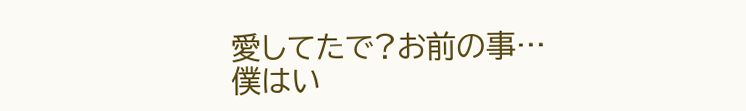愛してたで?お前の事…
僕はい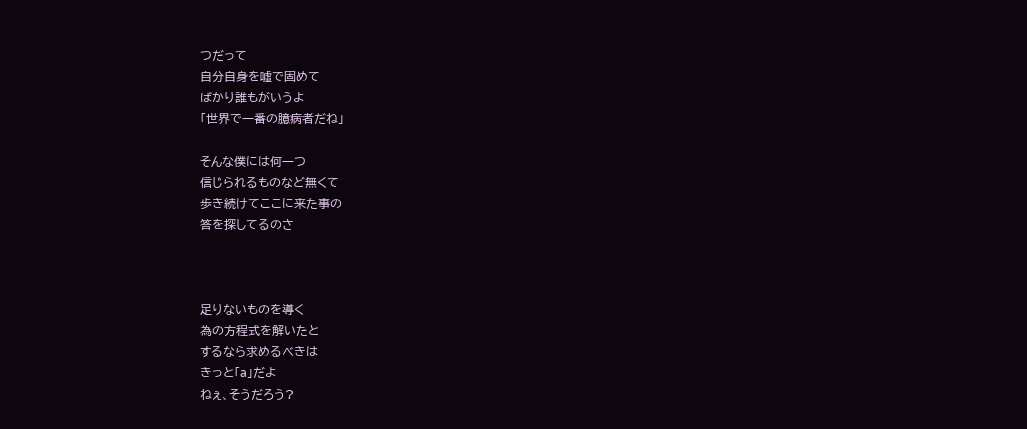つだって
自分自身を嘘で固めて
ばかり誰もがいうよ
「世界で一番の臆病者だね」

そんな僕には何一つ
信じられるものなど無くて
歩き続けてここに来た事の
答を探してるのさ



足りないものを導く
為の方程式を解いたと
するなら求めるべきは
きっと「a」だよ
ねぇ、そうだろう?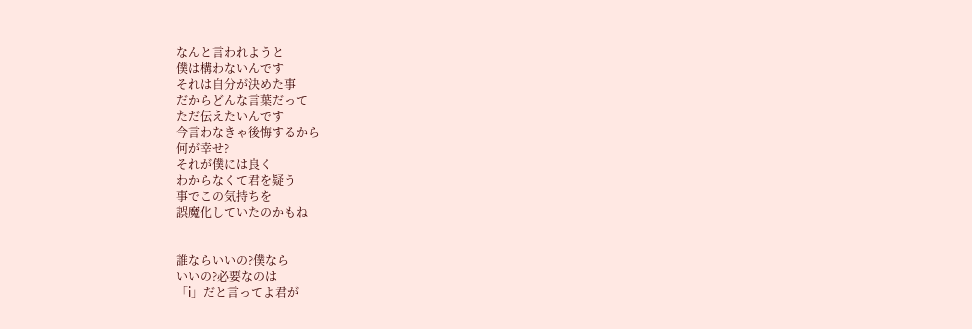なんと言われようと
僕は構わないんです
それは自分が決めた事
だからどんな言葉だって
ただ伝えたいんです
今言わなきゃ後悔するから
何が幸せ?
それが僕には良く
わからなくて君を疑う
事でこの気持ちを
誤魔化していたのかもね


誰ならいいの?僕なら
いいの?必要なのは
「i」だと言ってよ君が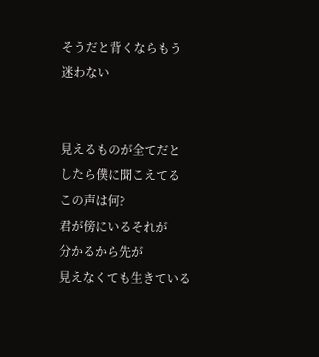そうだと背くならもう
迷わない


見えるものが全てだと
したら僕に聞こえてる
この声は何?
君が傍にいるそれが
分かるから先が
見えなくても生きている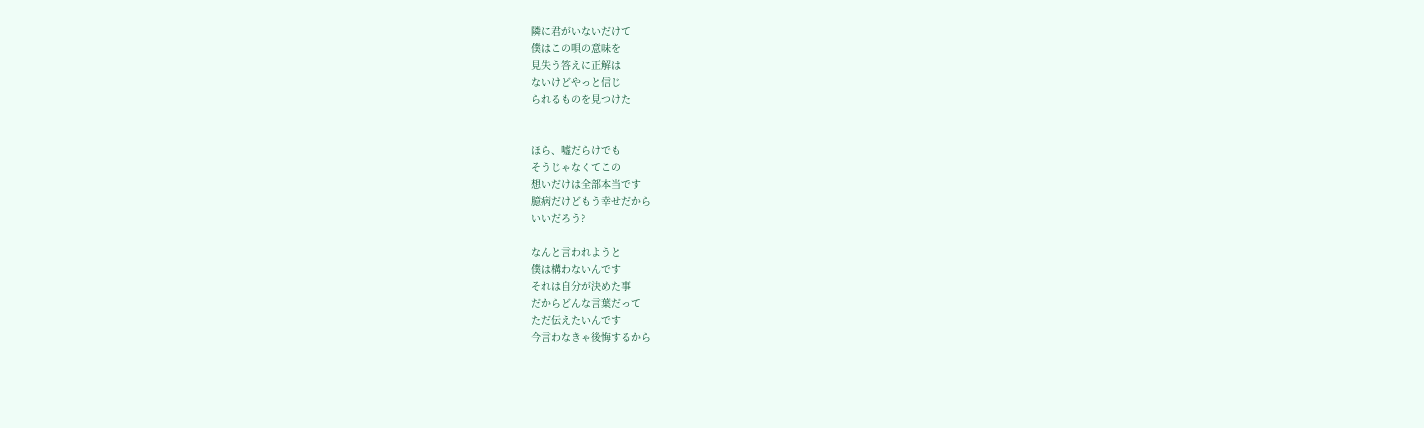隣に君がいないだけて
僕はこの唄の意味を
見失う答えに正解は
ないけどやっと信じ
られるものを見つけた


ほら、嘘だらけでも
そうじゃなくてこの
想いだけは全部本当です
臆病だけどもう幸せだから
いいだろう?

なんと言われようと
僕は構わないんです
それは自分が決めた事
だからどんな言葉だって
ただ伝えたいんです
今言わなきゃ後悔するから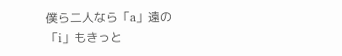僕ら二人なら「a」遠の
「i」もきっと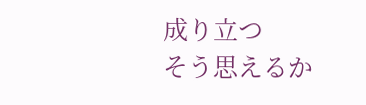成り立つ
そう思えるか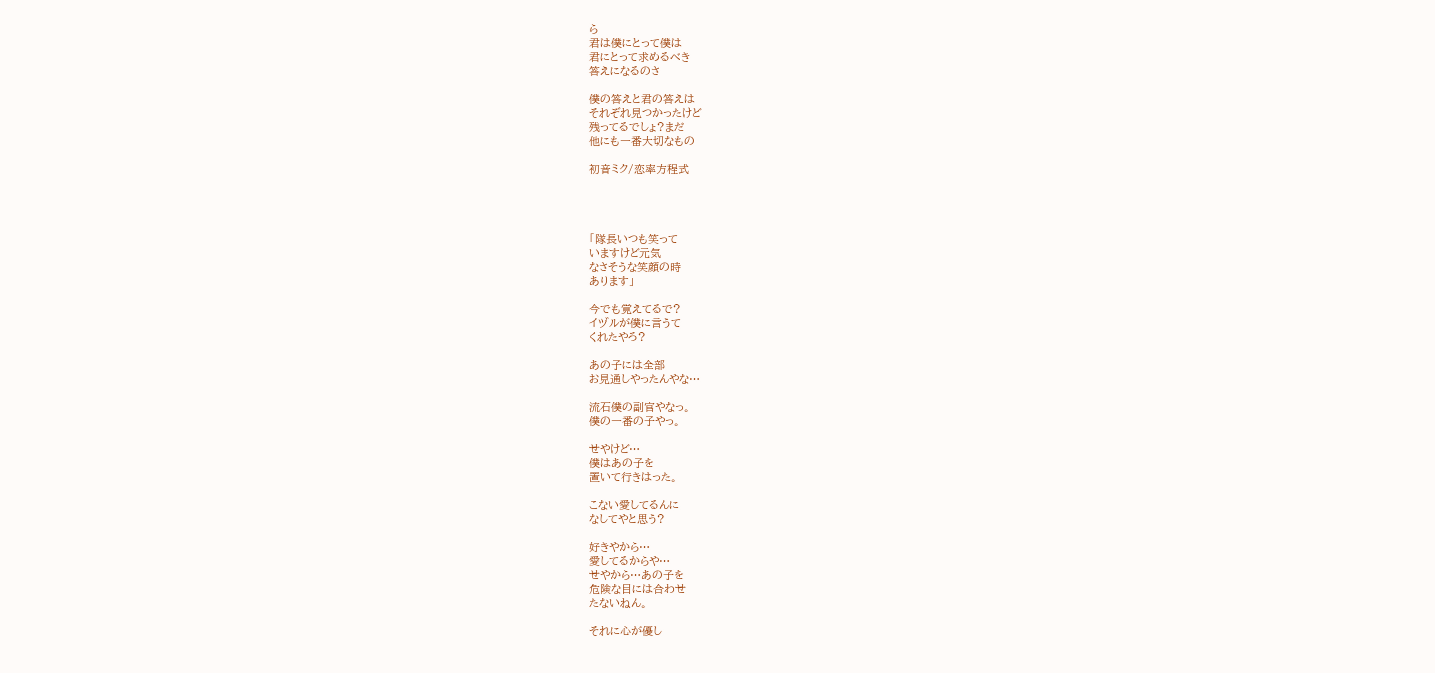ら
君は僕にとって僕は
君にとって求めるべき
答えになるのさ

僕の答えと君の答えは
それぞれ見つかったけど
残ってるでしょ?まだ
他にも一番大切なもの

初音ミク/恋率方程式




「隊長いつも笑って
いますけど元気
なさそうな笑顔の時
あります」

今でも覚えてるで?
イヅルが僕に言うて
くれたやろ?

あの子には全部
お見通しやったんやな…

流石僕の副官やなっ。
僕の一番の子やっ。

せやけど…
僕はあの子を
置いて行きはった。

こない愛してるんに
なしてやと思う?

好きやから…
愛してるからや…
せやから…あの子を
危険な目には合わせ
たないねん。

それに心が優し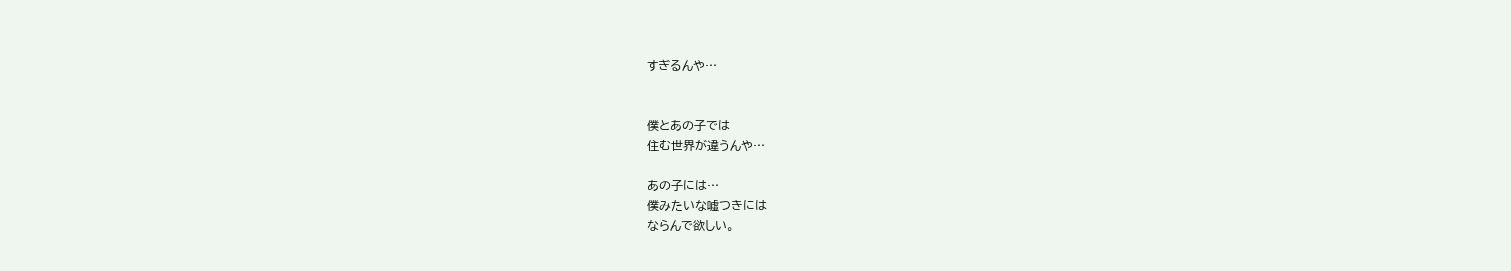すぎるんや…


僕とあの子では
住む世界が違うんや…

あの子には…
僕みたいな嘘つきには
ならんで欲しい。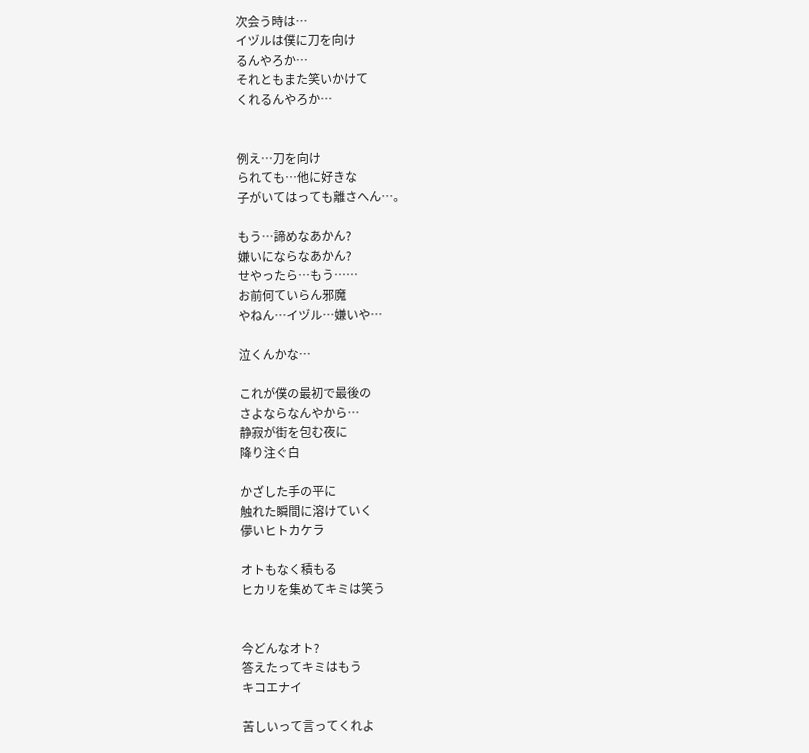次会う時は…
イヅルは僕に刀を向け
るんやろか…
それともまた笑いかけて
くれるんやろか…


例え…刀を向け
られても…他に好きな
子がいてはっても離さへん…。

もう…諦めなあかん?
嫌いにならなあかん?
せやったら…もう……
お前何ていらん邪魔
やねん…イヅル…嫌いや…

泣くんかな…

これが僕の最初で最後の
さよならなんやから…
静寂が街を包む夜に
降り注ぐ白

かざした手の平に
触れた瞬間に溶けていく
儚いヒトカケラ

オトもなく積もる
ヒカリを集めてキミは笑う


今どんなオト?
答えたってキミはもう
キコエナイ

苦しいって言ってくれよ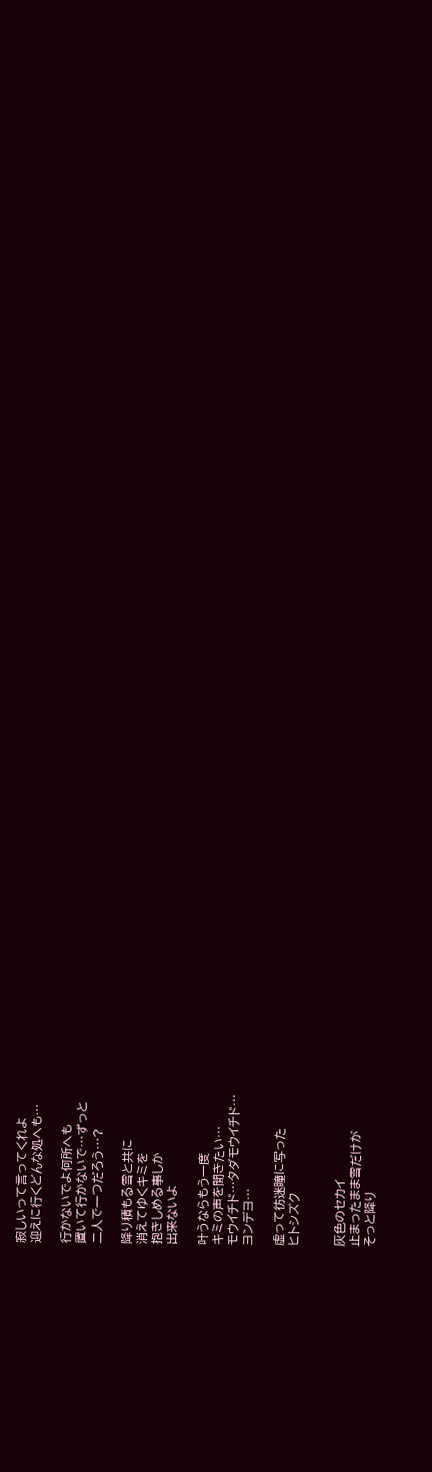寂しいって言ってくれよ
迎えに行くどんな処へも…

行かないでよ何所へも
置いて行かないで…ずっと
二人で一つだろう…?

降り積もる雪と共に
消えてゆくキミを
抱きしめる事しか
出来ないよ

叶うならもう一度
キミの声を聞きたい…
モウイチド…タダモウイチド…
ヨンデヨ…

虚って彷迷瞳に写った
ヒトシズク


灰色のセカイ
止まったまま雪だけが
そっと降り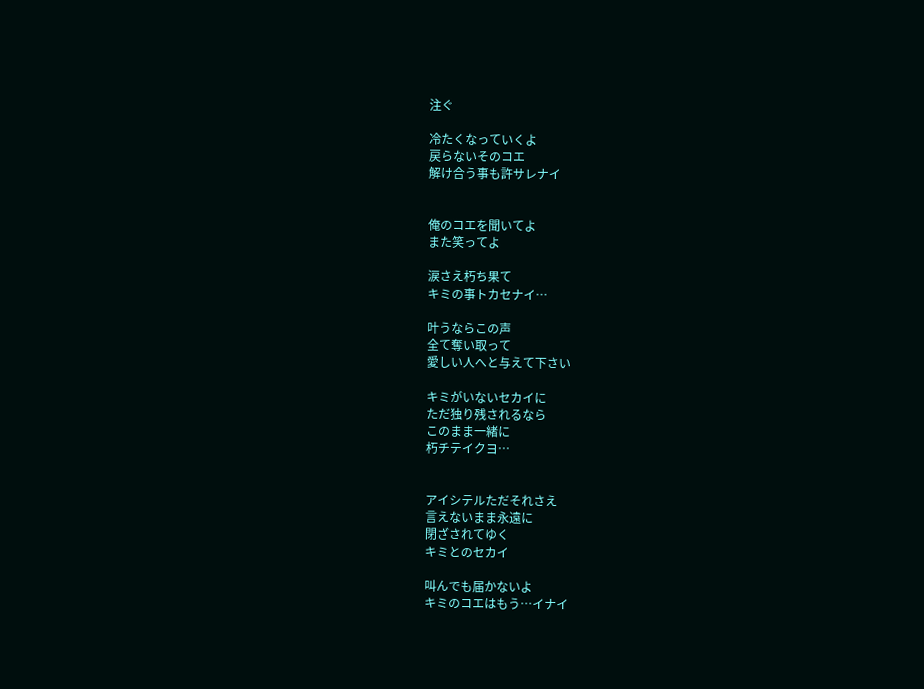注ぐ

冷たくなっていくよ
戻らないそのコエ
解け合う事も許サレナイ


俺のコエを聞いてよ
また笑ってよ

涙さえ朽ち果て
キミの事トカセナイ…

叶うならこの声
全て奪い取って
愛しい人へと与えて下さい

キミがいないセカイに
ただ独り残されるなら
このまま一緒に
朽チテイクヨ…


アイシテルただそれさえ
言えないまま永遠に
閉ざされてゆく
キミとのセカイ

叫んでも届かないよ
キミのコエはもう…イナイ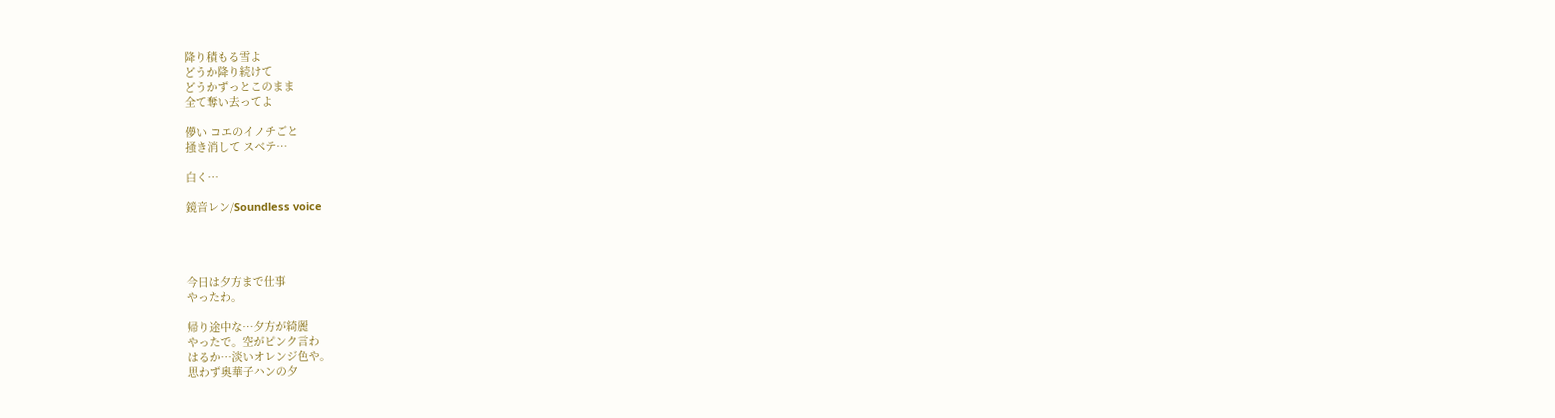降り積もる雪よ
どうか降り続けて
どうかずっとこのまま
全て奪い去ってよ

儚い コエのイノチごと
掻き消して スベテ…

白く…

鏡音レン/Soundless voice




今日は夕方まで仕事
やったわ。

帰り途中な…夕方が綺麗
やったで。空がピンク言わ
はるか…淡いオレンジ色や。
思わず奥華子ハンの夕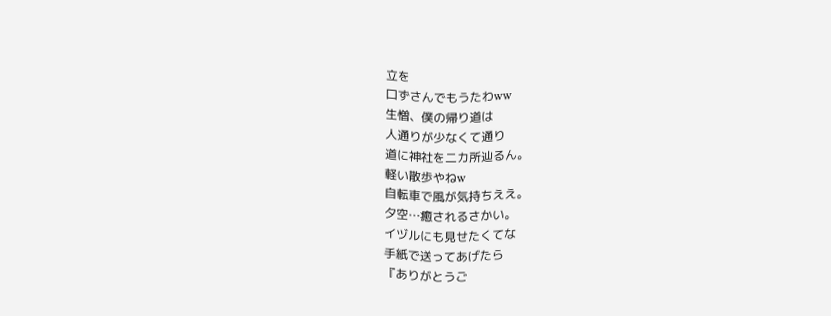立を
口ずさんでもうたわww
生憎、僕の帰り道は
人通りが少なくて通り
道に神社を二カ所辿るん。
軽い散歩やねw
自転車で風が気持ちええ。
夕空…癒されるさかい。
イヅルにも見せたくてな
手紙で送ってあげたら
『ありがとうご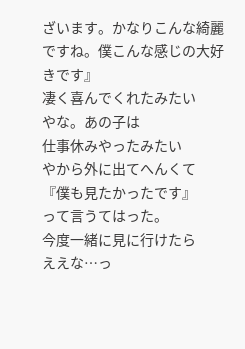ざいます。かなりこんな綺麗ですね。僕こんな感じの大好きです』
凄く喜んでくれたみたい
やな。あの子は
仕事休みやったみたい
やから外に出てへんくて
『僕も見たかったです』
って言うてはった。
今度一緒に見に行けたら
ええな…っ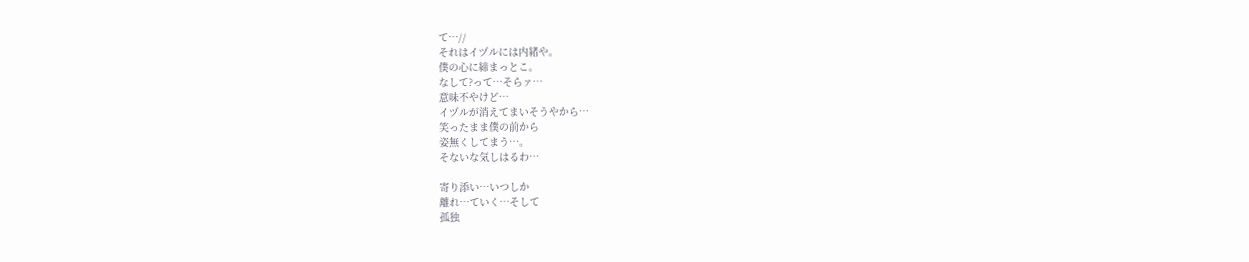て…//
それはイヅルには内緒や。
僕の心に締まっとこ。
なして?って…そらァ…
意味不やけど…
イヅルが消えてまいそうやから…
笑ったまま僕の前から
姿無くしてまう…。
そないな気しはるわ…

寄り添い…いつしか
離れ…ていく…そして
孤独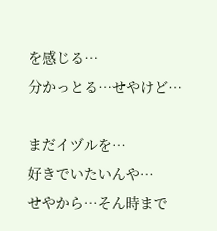を感じる…
分かっとる…せやけど…

まだイヅルを…
好きでいたいんや…
せやから…そん時まで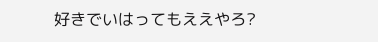好きでいはってもええやろ?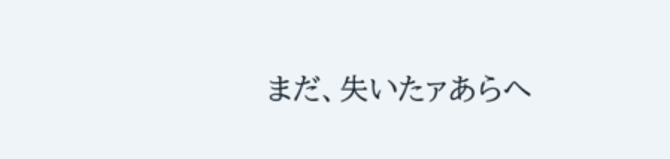まだ、失いたァあらへ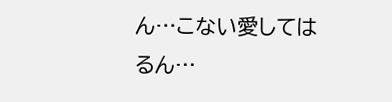ん…こない愛してはるん…